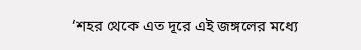‘শহর থেকে এত দূরে এই জঙ্গলের মধ্যে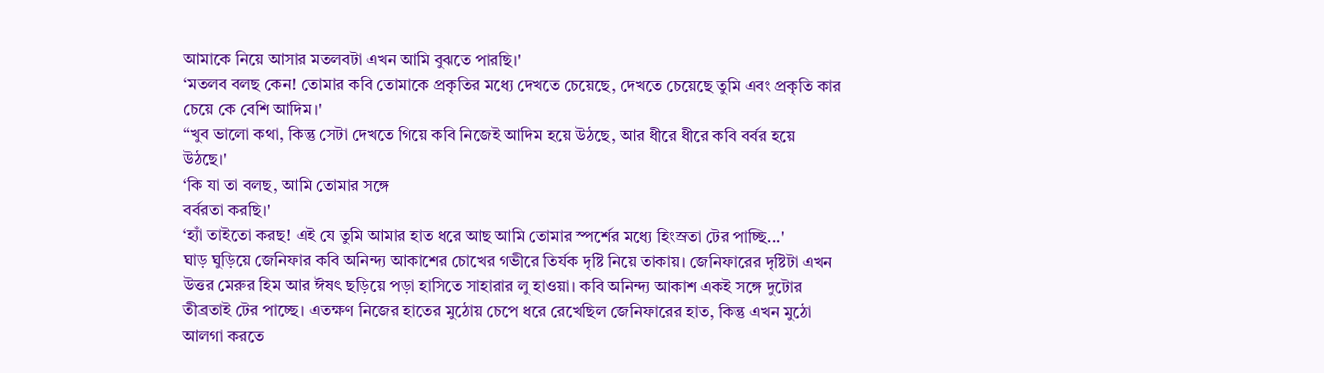আমাকে নিয়ে আসার মতলবটা এখন আমি বুঝতে পারছি।'
‘মতলব বলছ কেন! তোমার কবি তোমাকে প্রকৃতির মধ্যে দেখতে চেয়েছে, দেখতে চেয়েছে তুমি এবং প্রকৃতি কার চেয়ে কে বেশি আদিম।'
“খুব ভালো কথা, কিন্তু সেটা দেখতে গিয়ে কবি নিজেই আদিম হয়ে উঠছে, আর ধীরে ধীরে কবি বর্বর হয়ে উঠছে।'
‘কি যা তা বলছ, আমি তোমার সঙ্গে
বর্বরতা করছি।'
‘হ্যাঁ তাইতো করছ! এই যে তুমি আমার হাত ধরে আছ আমি তোমার স্পর্শের মধ্যে হিংস্রতা টের পাচ্ছি...'
ঘাড় ঘুড়িয়ে জেনিফার কবি অনিন্দ্য আকাশের চোখের গভীরে তির্যক দৃষ্টি নিয়ে তাকায়। জেনিফারের দৃষ্টিটা এখন উত্তর মেরুর হিম আর ঈষৎ ছড়িয়ে পড়া হাসিতে সাহারার লু হাওয়া। কবি অনিন্দ্য আকাশ একই সঙ্গে দুটোর তীব্রতাই টের পাচ্ছে। এতক্ষণ নিজের হাতের মুঠোয় চেপে ধরে রেখেছিল জেনিফারের হাত, কিন্তু এখন মুঠো আলগা করতে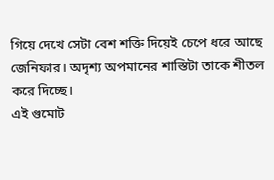গিয়ে দেখে সেটা বেশ শক্তি দিয়েই চেপে ধরে আছে জেনিফার। অদৃশ্য অপমানের শাস্তিটা তাকে শীতল করে দিচ্ছে।
এই গুমোট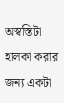অস্বস্তিটা হালকা করার জন্য একটা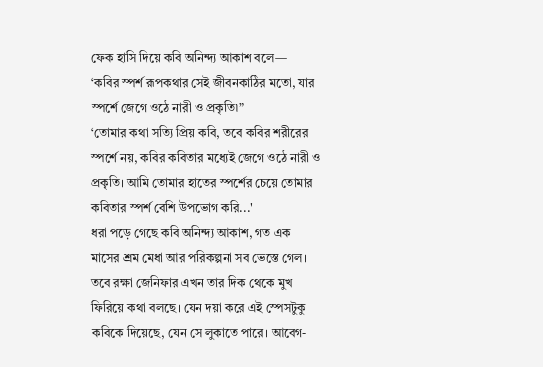ফেক হাসি দিয়ে কবি অনিন্দ্য আকাশ বলে—
‘কবির স্পর্শ রূপকথার সেই জীবনকাঠির মতো, যার স্পর্শে জেগে ওঠে নারী ও প্রকৃতি৷”
‘তোমার কথা সত্যি প্রিয় কবি, তবে কবির শরীরের স্পর্শে নয়, কবির কবিতার মধ্যেই জেগে ওঠে নারী ও প্রকৃতি। আমি তোমার হাতের স্পর্শের চেয়ে তোমার কবিতার স্পর্শ বেশি উপভোগ করি...'
ধরা পড়ে গেছে কবি অনিন্দ্য আকাশ, গত এক মাসের শ্রম মেধা আর পরিকল্পনা সব ভেস্তে গেল।
তবে রক্ষা জেনিফার এখন তার দিক থেকে মুখ ফিরিয়ে কথা বলছে। যেন দয়া করে এই স্পেসটুকু কবিকে দিয়েছে, যেন সে লুকাতে পারে। আবেগ-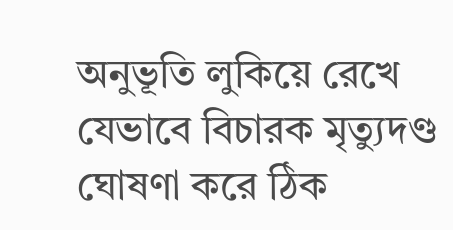অনুভূতি লুকিয়ে রেখে যেভাবে বিচারক মৃত্যুদণ্ড ঘোষণা করে ঠিক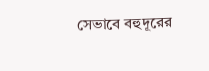সেভাবে বহুদূরের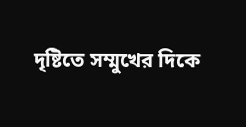দৃষ্টিতে সম্মুখের দিকে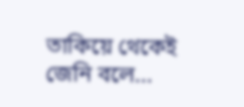তাকিয়ে থেকেই জেনি বলে...